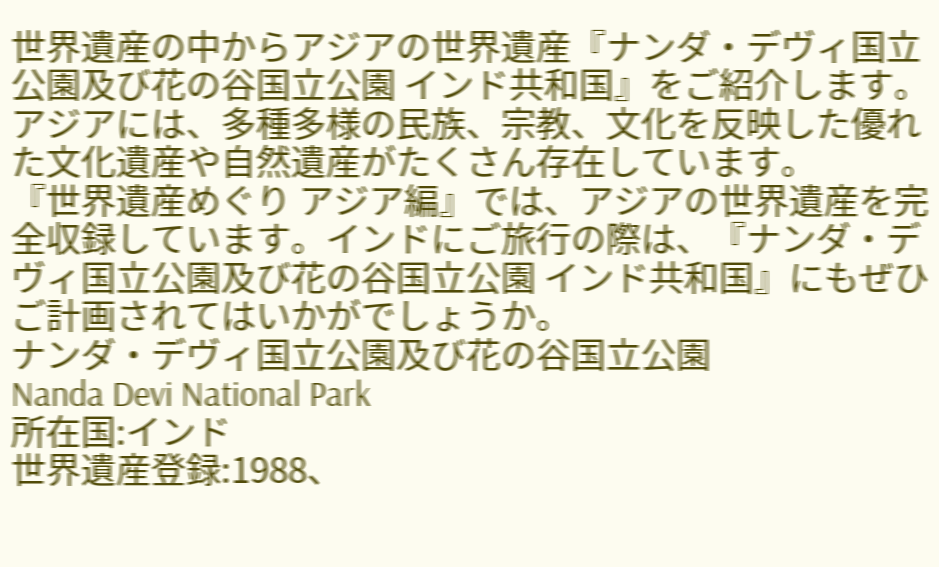世界遺産の中からアジアの世界遺産『ナンダ・デヴィ国立公園及び花の谷国立公園 インド共和国』をご紹介します。アジアには、多種多様の民族、宗教、文化を反映した優れた文化遺産や自然遺産がたくさん存在しています。
『世界遺産めぐり アジア編』では、アジアの世界遺産を完全収録しています。インドにご旅行の際は、『ナンダ・デヴィ国立公園及び花の谷国立公園 インド共和国』にもぜひご計画されてはいかがでしょうか。
ナンダ・デヴィ国立公園及び花の谷国立公園
Nanda Devi National Park
所在国:インド
世界遺産登録:1988、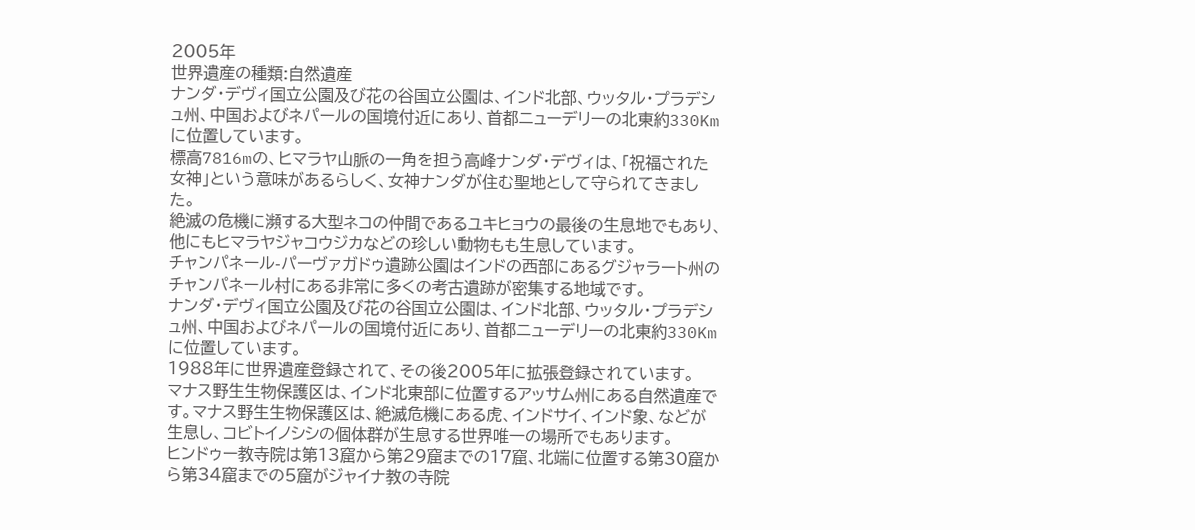2005年
世界遺産の種類:自然遺産
ナンダ・デヴィ国立公園及び花の谷国立公園は、インド北部、ウッタル・プラデシュ州、中国およびネパールの国境付近にあり、首都ニューデリーの北東約330Kmに位置しています。
標高7816mの、ヒマラヤ山脈の一角を担う高峰ナンダ・デヴィは、「祝福された女神」という意味があるらしく、女神ナンダが住む聖地として守られてきました。
絶滅の危機に瀕する大型ネコの仲間であるユキヒョウの最後の生息地でもあり、他にもヒマラヤジャコウジカなどの珍しい動物もも生息しています。
チャンパネール-パーヴァガドゥ遺跡公園はインドの西部にあるグジャラート州のチャンパネール村にある非常に多くの考古遺跡が密集する地域です。
ナンダ・デヴィ国立公園及び花の谷国立公園は、インド北部、ウッタル・プラデシュ州、中国およびネパールの国境付近にあり、首都ニューデリーの北東約330Kmに位置しています。
1988年に世界遺産登録されて、その後2005年に拡張登録されています。
マナス野生生物保護区は、インド北東部に位置するアッサム州にある自然遺産です。マナス野生生物保護区は、絶滅危機にある虎、インドサイ、インド象、などが生息し、コビトイノシシの個体群が生息する世界唯一の場所でもあります。
ヒンドゥー教寺院は第13窟から第29窟までの17窟、北端に位置する第30窟から第34窟までの5窟がジャイナ教の寺院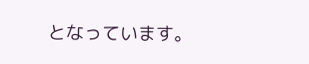となっています。